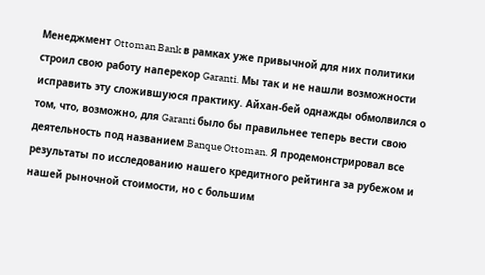Менеджмент Ottoman Bank в рамках уже привычной для них политики строил свою работу наперекор Garanti. Мы так и не нашли возможности исправить эту сложившуюся практику. Айхан-бей однажды обмолвился о том, что, возможно, для Garanti было бы правильнее теперь вести свою деятельность под названием Banque Ottoman. Я продемонстрировал все результаты по исследованию нашего кредитного рейтинга за рубежом и нашей рыночной стоимости, но с большим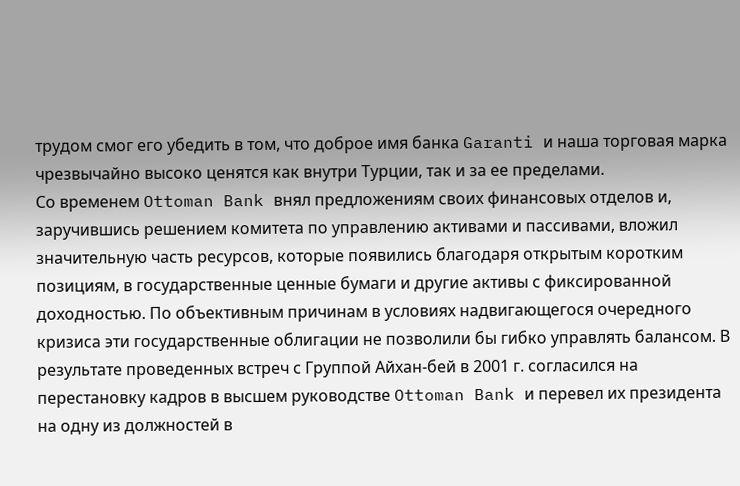трудом смог его убедить в том, что доброе имя банка Garanti и наша торговая марка чрезвычайно высоко ценятся как внутри Турции, так и за ее пределами.
Со временем Ottoman Bank внял предложениям своих финансовых отделов и, заручившись решением комитета по управлению активами и пассивами, вложил значительную часть ресурсов, которые появились благодаря открытым коротким позициям, в государственные ценные бумаги и другие активы с фиксированной доходностью. По объективным причинам в условиях надвигающегося очередного кризиса эти государственные облигации не позволили бы гибко управлять балансом. В результате проведенных встреч с Группой Айхан-бей в 2001 г. согласился на перестановку кадров в высшем руководстве Ottoman Bank и перевел их президента на одну из должностей в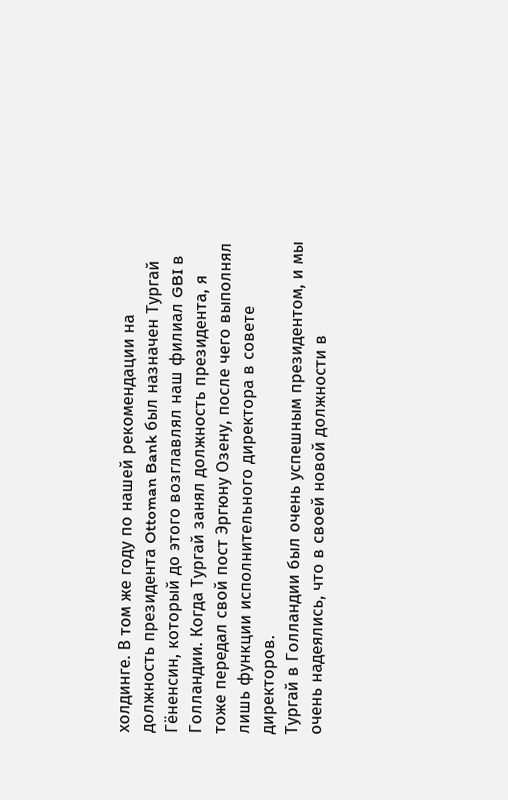холдинге. В том же году по нашей рекомендации на должность президента Ottoman Bank был назначен Тургай Гёненсин, который до этого возглавлял наш филиал GBI в Голландии. Когда Тургай занял должность президента, я тоже передал свой пост Эргюну Озену, после чего выполнял лишь функции исполнительного директора в совете директоров.
Тургай в Голландии был очень успешным президентом, и мы очень надеялись, что в своей новой должности в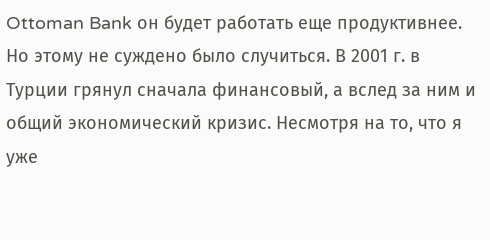Ottoman Bank он будет работать еще продуктивнее. Но этому не суждено было случиться. В 2001 г. в Турции грянул сначала финансовый, а вслед за ним и общий экономический кризис. Несмотря на то, что я уже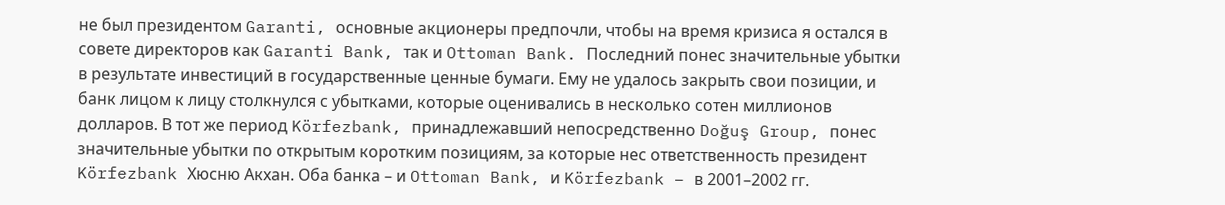не был президентом Garanti, основные акционеры предпочли, чтобы на время кризиса я остался в совете директоров как Garanti Bank, так и Ottoman Bank. Последний понес значительные убытки в результате инвестиций в государственные ценные бумаги. Ему не удалось закрыть свои позиции, и банк лицом к лицу столкнулся с убытками, которые оценивались в несколько сотен миллионов долларов. В тот же период Körfezbank, принадлежавший непосредственно Doğuş Group, понес значительные убытки по открытым коротким позициям, за которые нес ответственность президент Körfezbank Хюсню Акхан. Оба банка – и Ottoman Bank, и Körfezbank – в 2001–2002 гг.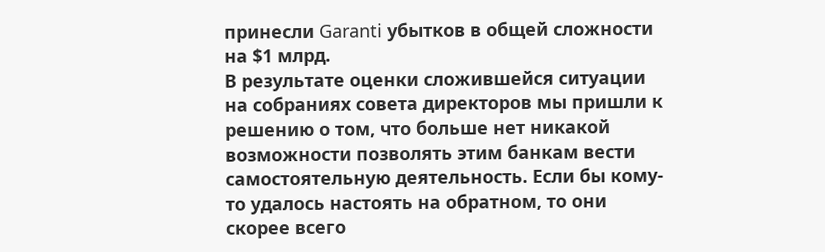принесли Garanti убытков в общей сложности на $1 млрд.
В результате оценки сложившейся ситуации на собраниях совета директоров мы пришли к решению о том, что больше нет никакой возможности позволять этим банкам вести самостоятельную деятельность. Если бы кому-то удалось настоять на обратном, то они скорее всего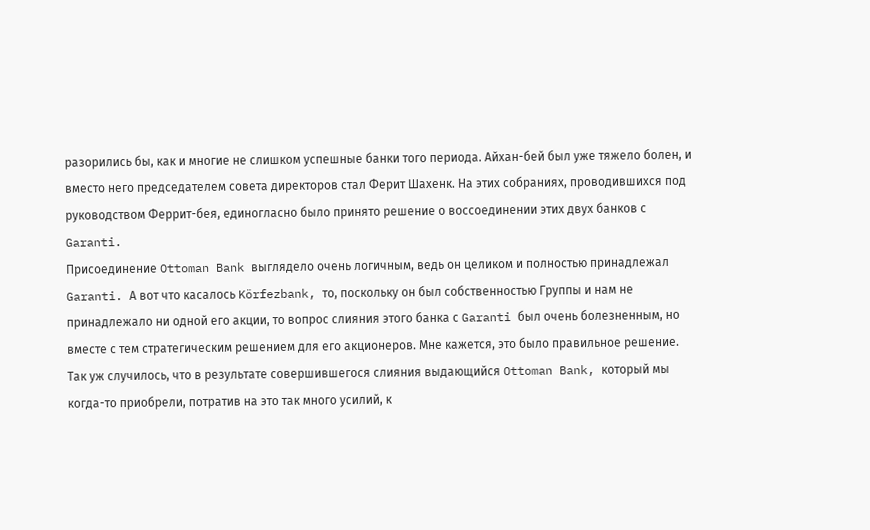разорились бы, как и многие не слишком успешные банки того периода. Айхан-бей был уже тяжело болен, и вместо него председателем совета директоров стал Ферит Шахенк. На этих собраниях, проводившихся под руководством Феррит-бея, единогласно было принято решение о воссоединении этих двух банков с Garanti.
Присоединение Ottoman Bank выглядело очень логичным, ведь он целиком и полностью принадлежал Garanti. А вот что касалось Körfezbank, то, поскольку он был собственностью Группы и нам не принадлежало ни одной его акции, то вопрос слияния этого банка с Garanti был очень болезненным, но вместе с тем стратегическим решением для его акционеров. Мне кажется, это было правильное решение. Так уж случилось, что в результате совершившегося слияния выдающийся Ottoman Bank, который мы когда-то приобрели, потратив на это так много усилий, к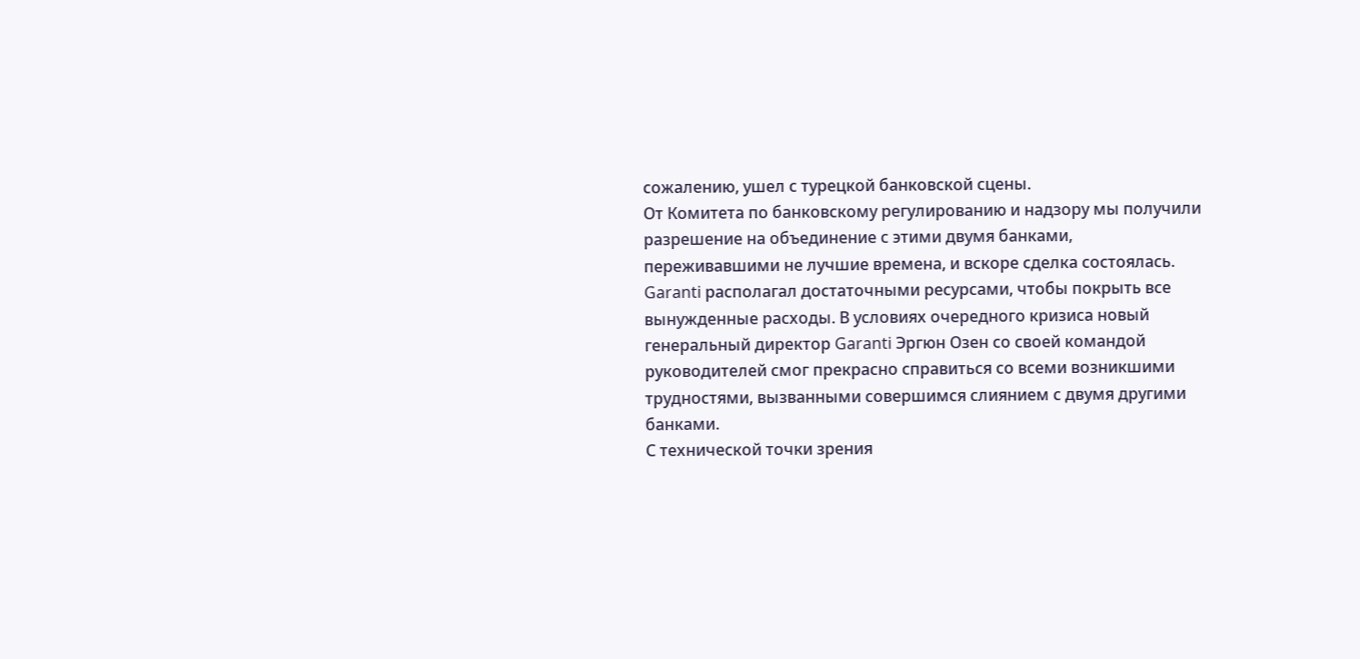сожалению, ушел с турецкой банковской сцены.
От Комитета по банковскому регулированию и надзору мы получили разрешение на объединение с этими двумя банками, переживавшими не лучшие времена, и вскоре сделка состоялась. Garanti располагал достаточными ресурсами, чтобы покрыть все вынужденные расходы. В условиях очередного кризиса новый генеральный директор Garanti Эргюн Озен со своей командой руководителей смог прекрасно справиться со всеми возникшими трудностями, вызванными совершимся слиянием с двумя другими банками.
С технической точки зрения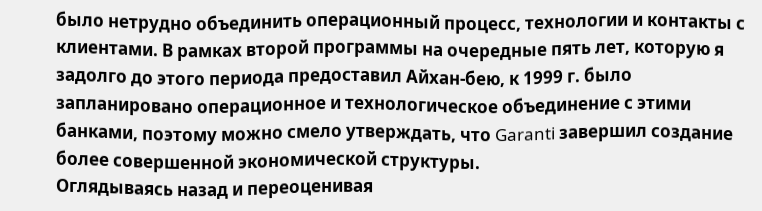было нетрудно объединить операционный процесс, технологии и контакты с клиентами. В рамках второй программы на очередные пять лет, которую я задолго до этого периода предоставил Айхан-бею, к 1999 г. было запланировано операционное и технологическое объединение с этими банками, поэтому можно смело утверждать, что Garanti завершил создание более совершенной экономической структуры.
Оглядываясь назад и переоценивая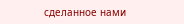сделанное нами